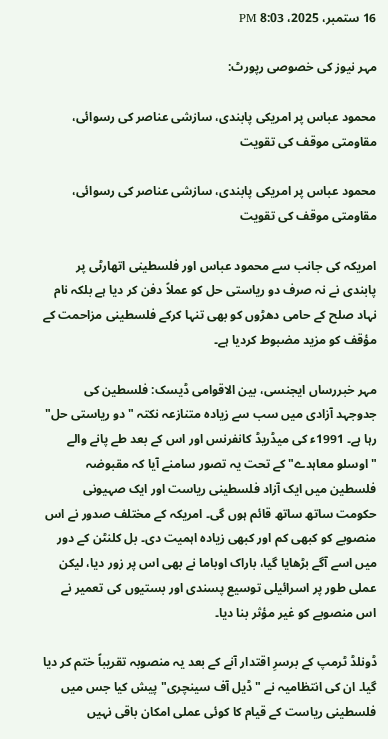16 ستمبر، 2025، 8:03 PM

مہر نیوز کی خصوصی رپورٹ:

محمود عباس پر امریکی پابندی، سازشی عناصر کی رسوائی، مقاومتی موقف کی تقویت

محمود عباس پر امریکی پابندی، سازشی عناصر کی رسوائی، مقاومتی موقف کی تقویت

امریکہ کی جانب سے محمود عباس اور فلسطینی اتھارٹی پر پابندی نے نہ صرف دو ریاستی حل کو عملاً دفن کر دیا ہے بلکہ نام نہاد صلح کے حامی دھڑوں کو بھی تنہا کرکے فلسطینی مزاحمت کے مؤقف کو مزید مضبوط کردیا ہے۔

مہر خبررساں ایجنسی، بین الاقوامی ڈیسک: فلسطین کی جدوجہد آزادی میں سب سے زیادہ متنازعہ نکتہ "دو ریاستی حل" رہا ہے۔ 1991ء کی میڈریڈ کانفرنس اور اس کے بعد طے پانے والے "اوسلو معاہدے" کے تحت یہ تصور سامنے آیا کہ مقبوضہ فلسطین میں ایک آزاد فلسطینی ریاست اور ایک صہیونی حکومت ساتھ ساتھ قائم ہوں گی۔ امریکہ کے مختلف صدور نے اس منصوبے کو کبھی کم اور کبھی زیادہ اہمیت دی۔ بل کلنٹن کے دور میں اسے آگے بڑھایا گیا، باراک اوباما نے بھی اس پر زور دیا، لیکن عملی طور پر اسرائیلی توسیع پسندی اور بستیوں کی تعمیر نے اس منصوبے کو غیر مؤثر بنا دیا۔

ڈونلڈ ٹرمپ کے برسرِ اقتدار آنے کے بعد یہ منصوبہ تقریباً ختم کر دیا گیا۔ ان کی انتظامیہ نے "ڈیل آف سینچری" پیش کیا جس میں فلسطینی ریاست کے قیام کا کوئی عملی امکان باقی نہیں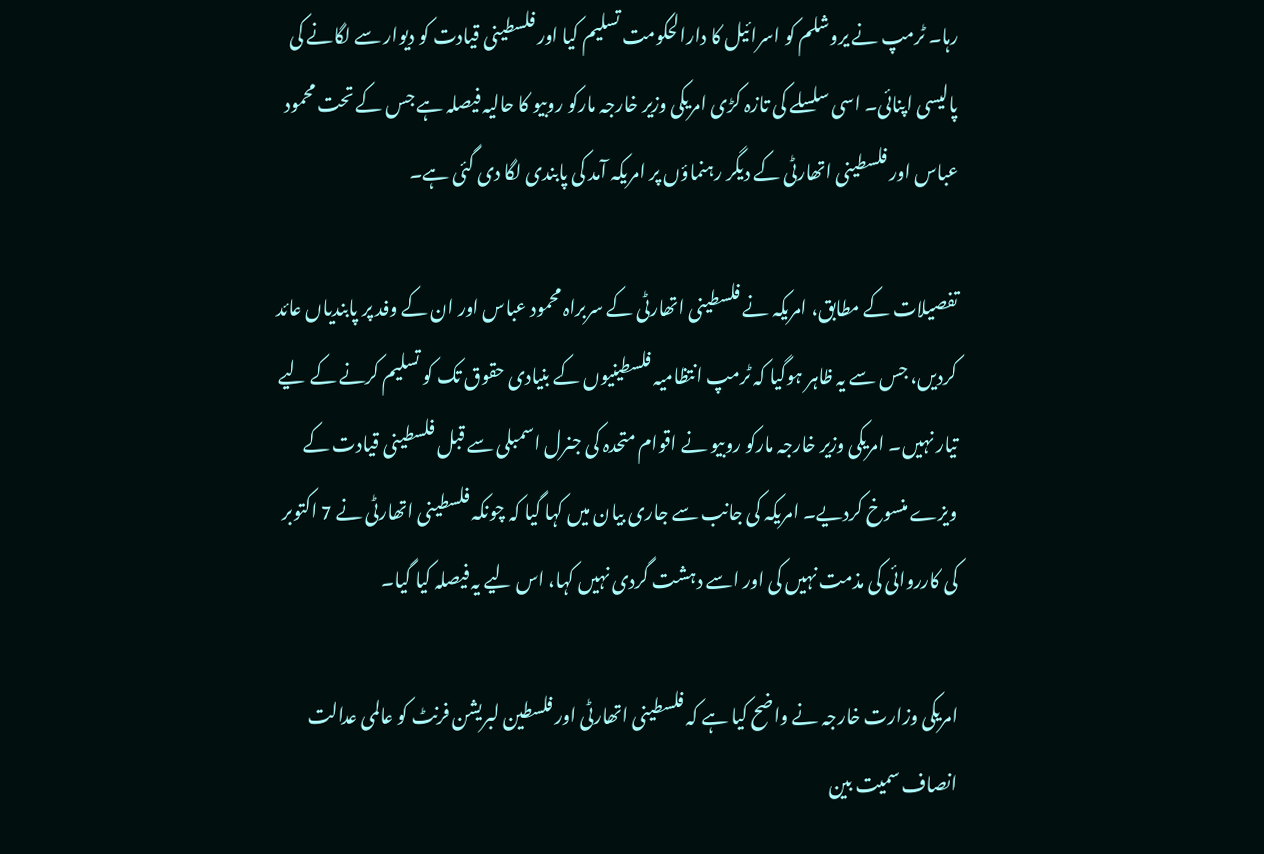رہا۔ ٹرمپ نے یروشلم کو اسرائیل کا دارالحکومت تسلیم کیا اور فلسطینی قیادت کو دیوار سے لگانے کی پالیسی اپنائی۔ اسی سلسلے کی تازہ کڑی امریکی وزیر خارجہ مارکو روبیو کا حالیہ فیصلہ ہے جس کے تحت محمود عباس اور فلسطینی اتھارٹی کے دیگر رہنماؤں پر امریکہ آمد کی پابندی لگا دی گئی ہے۔

تفصیلات کے مطابق، امریکہ نے فلسطینی اتھارٹی کے سربراہ محمود عباس اور ان کے وفد پر پابندیاں عائد کردیں، جس سے یہ ظاہر ہوگیا کہ ٹرمپ انتظامیہ فلسطینیوں کے بنیادی حقوق تک کو تسلیم کرنے کے لیے تیار نہیں۔ امریکی وزیر خارجہ مارکو روبیو نے اقوام متحدہ کی جنرل اسمبلی سے قبل فلسطینی قیادت کے ویزے منسوخ کردیے۔ امریکہ کی جانب سے جاری بیان میں کہا گیا کہ چونکہ فلسطینی اتھارٹی نے 7 اکتوبر کی کارروائی کی مذمت نہیں کی اور اسے دہشت گردی نہیں کہا، اس لیے یہ فیصلہ کیا گیا۔

امریکی وزارت خارجہ نے واضح کیا ہے کہ فلسطینی اتھارٹی اور فلسطین لبریشن فرنٹ کو عالمی عدالت انصاف سمیت بین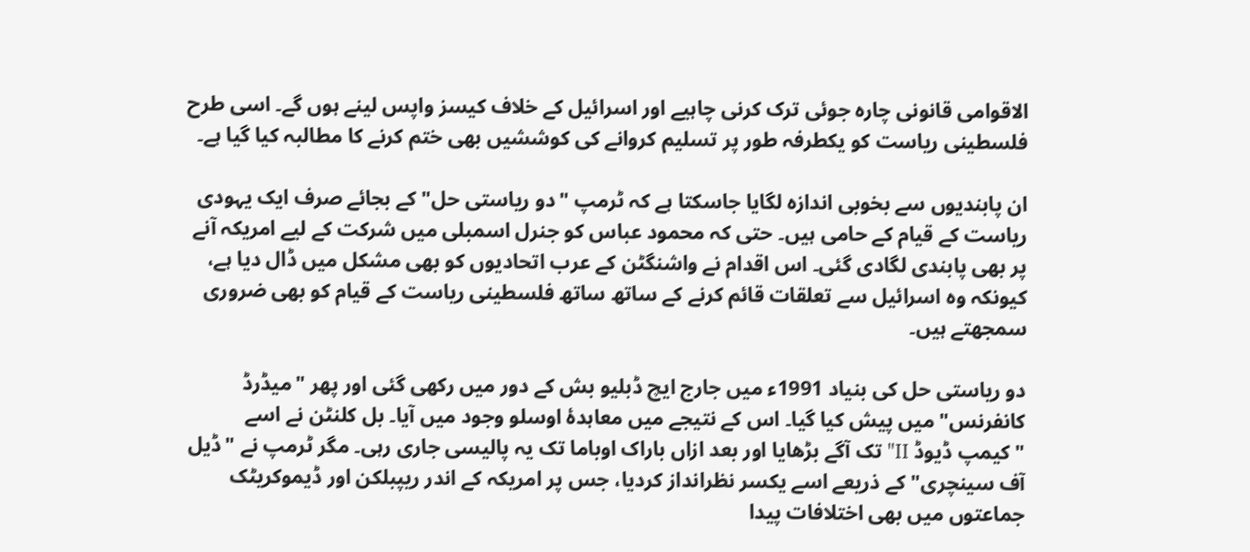الاقوامی قانونی چارہ جوئی ترک کرنی چاہیے اور اسرائیل کے خلاف کیسز واپس لینے ہوں گے۔ اسی طرح فلسطینی ریاست کو یکطرفہ طور پر تسلیم کروانے کی کوششیں بھی ختم کرنے کا مطالبہ کیا گیا ہے۔

ان پابندیوں سے بخوبی اندازہ لگایا جاسکتا ہے کہ ٹرمپ "دو ریاستی حل" کے بجائے صرف ایک یہودی ریاست کے قیام کے حامی ہیں۔ حتی کہ محمود عباس کو جنرل اسمبلی میں شرکت کے لیے امریکہ آنے پر بھی پابندی لگادی گئی۔ اس اقدام نے واشنگٹن کے عرب اتحادیوں کو بھی مشکل میں ڈال دیا ہے، کیونکہ وہ اسرائیل سے تعلقات قائم کرنے کے ساتھ ساتھ فلسطینی ریاست کے قیام کو بھی ضروری سمجھتے ہیں۔

دو ریاستی حل کی بنیاد 1991ء میں جارج ایچ ڈبلیو بش کے دور میں رکھی گئی اور پھر "میڈرڈ کانفرنس" میں پیش کیا گیا۔ اس کے نتیجے میں معاہدۂ اوسلو وجود میں آیا۔ بل کلنٹن نے اسے "کیمپ ڈیوڈ II" تک آگے بڑھایا اور بعد ازاں باراک اوباما تک یہ پالیسی جاری رہی۔ مگر ٹرمپ نے "ڈیل آف سینچری" کے ذریعے اسے یکسر نظرانداز کردیا، جس پر امریکہ کے اندر ریپبلکن اور ڈیموکریٹک جماعتوں میں بھی اختلافات پیدا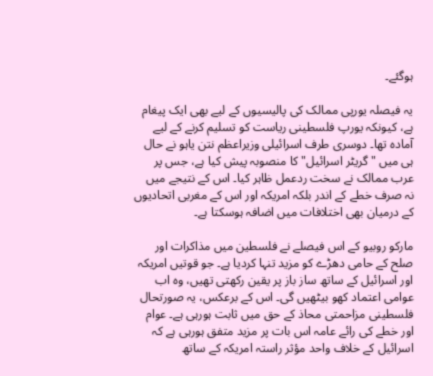ہوگئے۔

یہ فیصلہ یورپی ممالک کی پالیسیوں کے لیے بھی ایک پیغام ہے، کیونکہ یورپ فلسطینی ریاست کو تسلیم کرنے کے لیے آمادہ تھا۔ دوسری طرف اسرائیلی وزیراعظم نتن یاہو نے حال ہی میں "گریٹر اسرائیل" کا منصوبہ پیش کیا ہے، جس پر عرب ممالک نے سخت ردعمل ظاہر کیا۔ اس کے نتیجے میں نہ صرف خطے کے اندر بلکہ امریکہ اور اس کے مغربی اتحادیوں کے درمیان بھی اختلافات میں اضافہ ہوسکتا ہے۔

مارکو روبیو کے اس فیصلے نے فلسطین میں مذاکرات اور صلح کے حامی دھڑے کو مزید تنہا کردیا ہے۔ جو قوتیں امریکہ اور اسرائیل کے ساتھ ساز باز پر یقین رکھتی تھیں، وہ اب عوامی اعتماد کھو بیٹھیں گی۔ اس کے برعکس، یہ صورتحال فلسطینی مزاحمتی محاذ کے حق میں ثابت ہورہی ہے۔ عوام اور خطے کی رائے عامہ اس بات پر مزید متفق ہورہی ہے کہ اسرائیل کے خلاف واحد مؤثر راستہ امریکہ کے ساتھ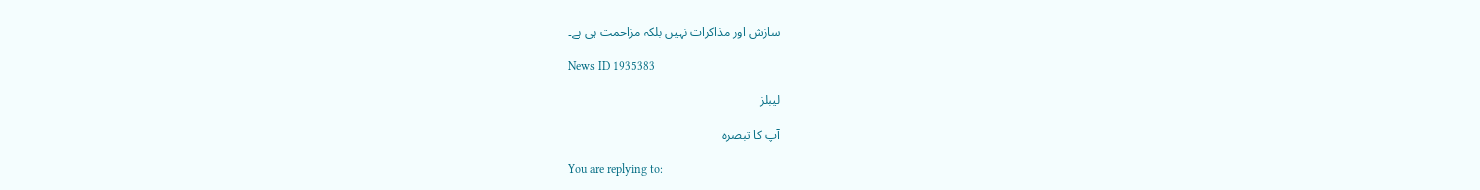سازش اور مذاکرات نہیں بلکہ مزاحمت ہی ہے۔

News ID 1935383

لیبلز

آپ کا تبصرہ

You are replying to: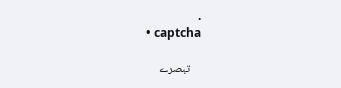.
  • captcha

    تبصرے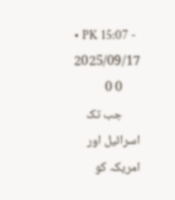• PK 15:07 - 2025/09/17
      0 0
      جب تک اسرائیل اور امریکہ کو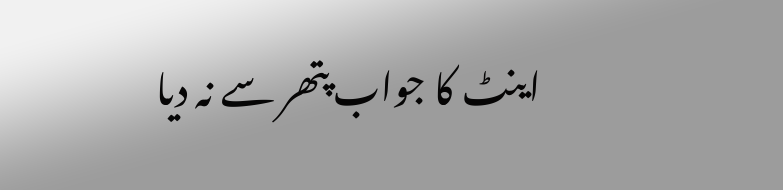اینٹ کا جواب پتھر سے نہ دیا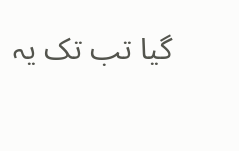گیا تب تک یہ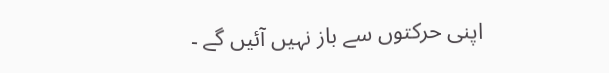اپنی حرکتوں سے باز نہیں آئیں گے ۔